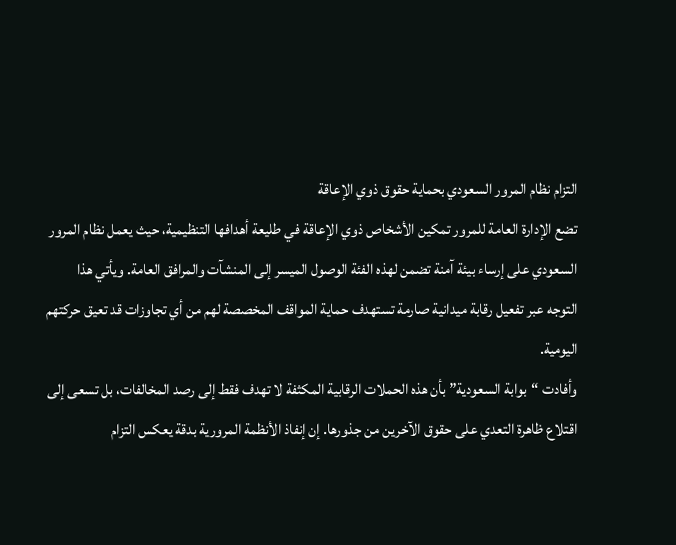التزام نظام المرور السعودي بحماية حقوق ذوي الإعاقة
تضع الإدارة العامة للمرور تمكين الأشخاص ذوي الإعاقة في طليعة أهدافها التنظيمية، حيث يعمل نظام المرور السعودي على إرساء بيئة آمنة تضمن لهذه الفئة الوصول الميسر إلى المنشآت والمرافق العامة. ويأتي هذا التوجه عبر تفعيل رقابة ميدانية صارمة تستهدف حماية المواقف المخصصة لهم من أي تجاوزات قد تعيق حركتهم اليومية.
وأفادت “بوابة السعودية” بأن هذه الحملات الرقابية المكثفة لا تهدف فقط إلى رصد المخالفات، بل تسعى إلى اقتلاع ظاهرة التعدي على حقوق الآخرين من جذورها. إن إنفاذ الأنظمة المرورية بدقة يعكس التزام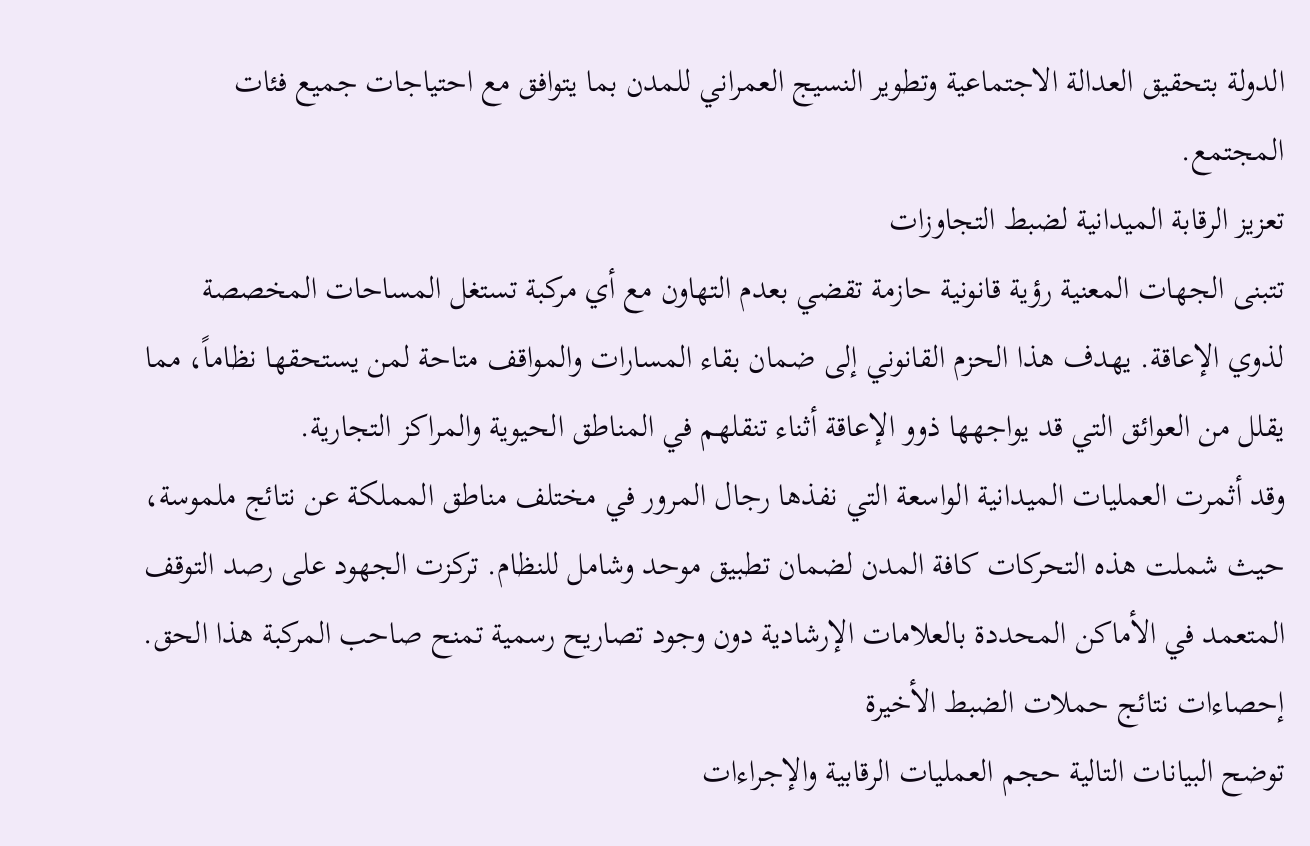الدولة بتحقيق العدالة الاجتماعية وتطوير النسيج العمراني للمدن بما يتوافق مع احتياجات جميع فئات المجتمع.
تعزيز الرقابة الميدانية لضبط التجاوزات
تتبنى الجهات المعنية رؤية قانونية حازمة تقضي بعدم التهاون مع أي مركبة تستغل المساحات المخصصة لذوي الإعاقة. يهدف هذا الحزم القانوني إلى ضمان بقاء المسارات والمواقف متاحة لمن يستحقها نظاماً، مما يقلل من العوائق التي قد يواجهها ذوو الإعاقة أثناء تنقلهم في المناطق الحيوية والمراكز التجارية.
وقد أثمرت العمليات الميدانية الواسعة التي نفذها رجال المرور في مختلف مناطق المملكة عن نتائج ملموسة، حيث شملت هذه التحركات كافة المدن لضمان تطبيق موحد وشامل للنظام. تركزت الجهود على رصد التوقف المتعمد في الأماكن المحددة بالعلامات الإرشادية دون وجود تصاريح رسمية تمنح صاحب المركبة هذا الحق.
إحصاءات نتائج حملات الضبط الأخيرة
توضح البيانات التالية حجم العمليات الرقابية والإجراءات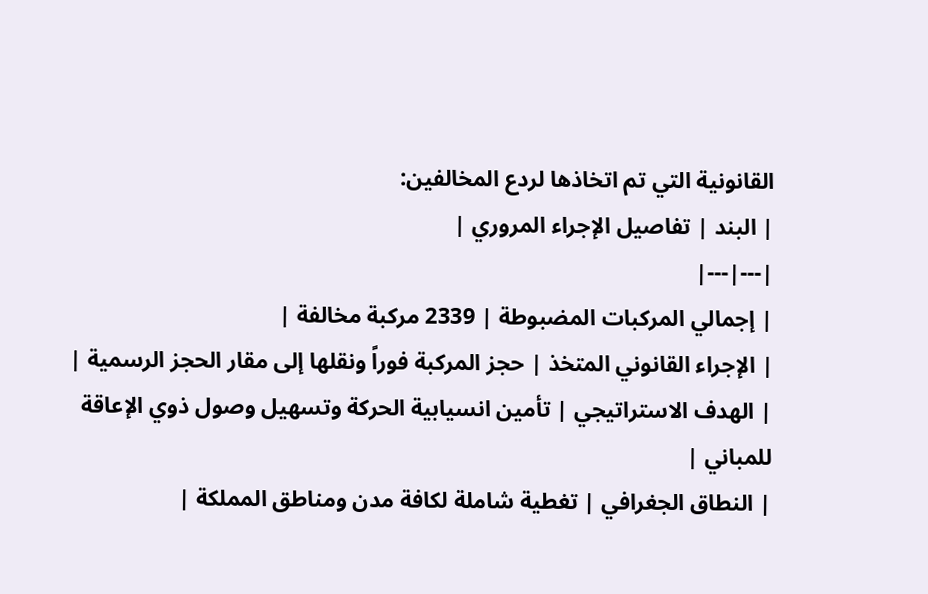القانونية التي تم اتخاذها لردع المخالفين:
| البند | تفاصيل الإجراء المروري |
|---|---|
| إجمالي المركبات المضبوطة | 2339 مركبة مخالفة |
| الإجراء القانوني المتخذ | حجز المركبة فوراً ونقلها إلى مقار الحجز الرسمية |
| الهدف الاستراتيجي | تأمين انسيابية الحركة وتسهيل وصول ذوي الإعاقة للمباني |
| النطاق الجغرافي | تغطية شاملة لكافة مدن ومناطق المملكة |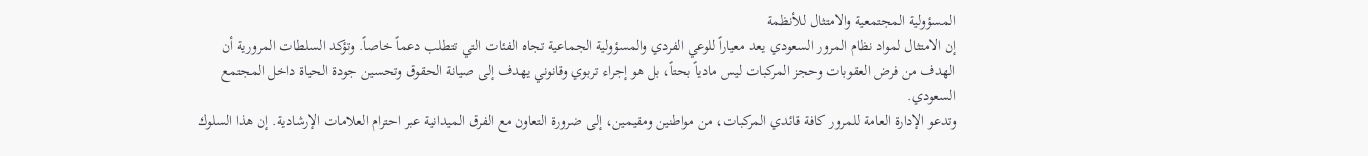المسؤولية المجتمعية والامتثال للأنظمة
إن الامتثال لمواد نظام المرور السعودي يعد معياراً للوعي الفردي والمسؤولية الجماعية تجاه الفئات التي تتطلب دعماً خاصاً. وتؤكد السلطات المرورية أن الهدف من فرض العقوبات وحجز المركبات ليس مادياً بحتاً، بل هو إجراء تربوي وقانوني يهدف إلى صيانة الحقوق وتحسين جودة الحياة داخل المجتمع السعودي.
وتدعو الإدارة العامة للمرور كافة قائدي المركبات، من مواطنين ومقيمين، إلى ضرورة التعاون مع الفرق الميدانية عبر احترام العلامات الإرشادية. إن هذا السلوك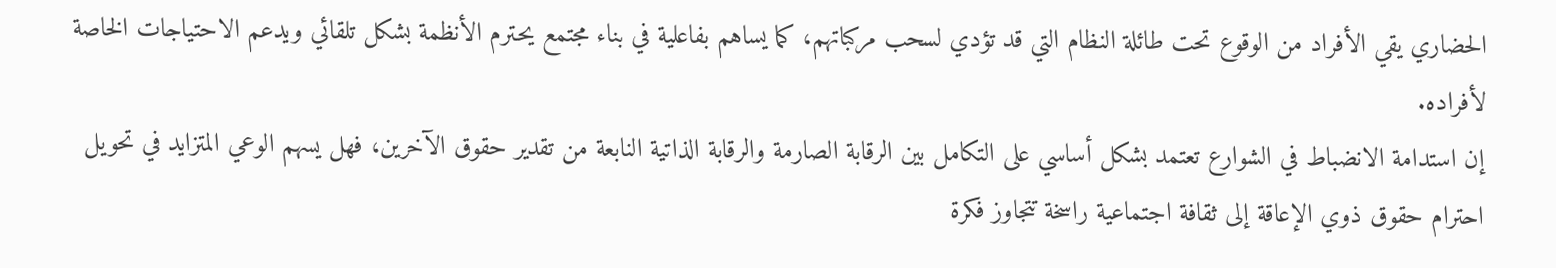الحضاري يقي الأفراد من الوقوع تحت طائلة النظام التي قد تؤدي لسحب مركباتهم، كما يساهم بفاعلية في بناء مجتمع يحترم الأنظمة بشكل تلقائي ويدعم الاحتياجات الخاصة لأفراده.
إن استدامة الانضباط في الشوارع تعتمد بشكل أساسي على التكامل بين الرقابة الصارمة والرقابة الذاتية النابعة من تقدير حقوق الآخرين، فهل يسهم الوعي المتزايد في تحويل احترام حقوق ذوي الإعاقة إلى ثقافة اجتماعية راسخة تتجاوز فكرة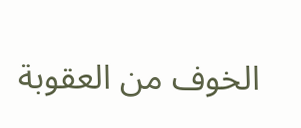الخوف من العقوبة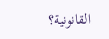القانونية؟